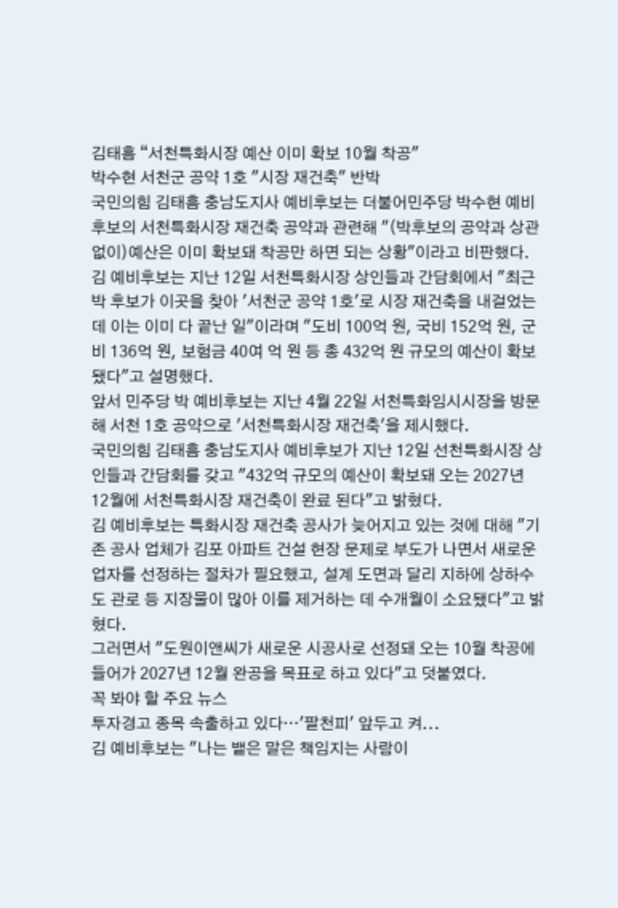김태흠 “서천특화시장 예산 이미 확보 10월 착공"
박수현 서천군 공약 1호 "시장 재건축" 반박
국민의힘 김태흠 충남도지사 예비후보는 더불어민주당 박수현 예비후보의 서천특화시장 재건축 공약과 관련해 "(박후보의 공약과 상관없이)예산은 이미 확보돼 착공만 하면 되는 상황"이라고 비판했다.
김 예비후보는 지난 12일 서천특화시장 상인들과 간담회에서 "최근 박 후보가 이곳을 찾아 '서천군 공약 1호'로 시장 재건축을 내걸었는데 이는 이미 다 끝난 일"이라며 "도비 100억 원, 국비 152억 원, 군비 136억 원, 보험금 40여 억 원 등 총 432억 원 규모의 예산이 확보됐다"고 설명했다.
앞서 민주당 박 예비후보는 지난 4월 22일 서천특화임시시장을 방문해 서천 1호 공약으로 '서천특화시장 재건축'을 제시했다.
국민의힘 김태흠 충남도지사 예비후보가 지난 12일 선천특화시장 상인들과 간담회를 갖고 "432억 규모의 예산이 확보돼 오는 2027년 12월에 서천특화시장 재건축이 완료 된다"고 밝혔다.
김 예비후보는 특화시장 재건축 공사가 늦어지고 있는 것에 대해 "기존 공사 업체가 김포 아파트 건설 현장 문제로 부도가 나면서 새로운 업자를 선정하는 절차가 필요했고, 설계 도면과 달리 지하에 상하수도 관로 등 지장물이 많아 이를 제거하는 데 수개월이 소요됐다"고 밝혔다.
그러면서 "도원이앤씨가 새로운 시공사로 선정돼 오는 10월 착공에 들어가 2027년 12월 완공을 목표로 하고 있다"고 덧붙였다.
꼭 봐야 할 주요 뉴스
투자경고 종목 속출하고 있다…'팔천피' 앞두고 켜...
김 예비후보는 "나는 뱉은 말은 책임지는 사람이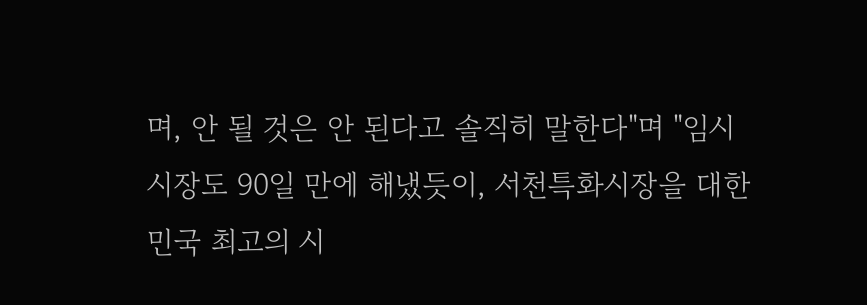며, 안 될 것은 안 된다고 솔직히 말한다"며 "임시시장도 90일 만에 해냈듯이, 서천특화시장을 대한민국 최고의 시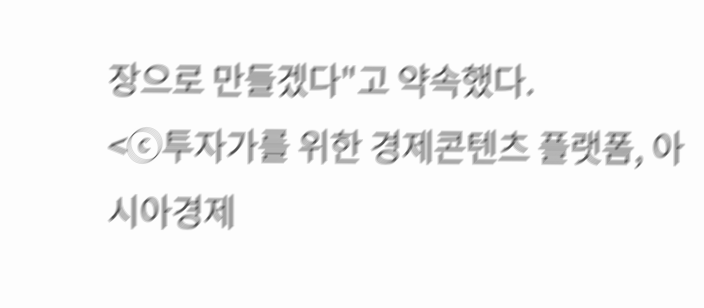장으로 만들겠다"고 약속했다.
<ⓒ투자가를 위한 경제콘텐츠 플랫폼, 아시아경제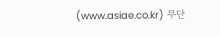(www.asiae.co.kr) 무단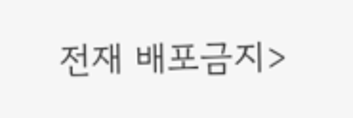전재 배포금지>